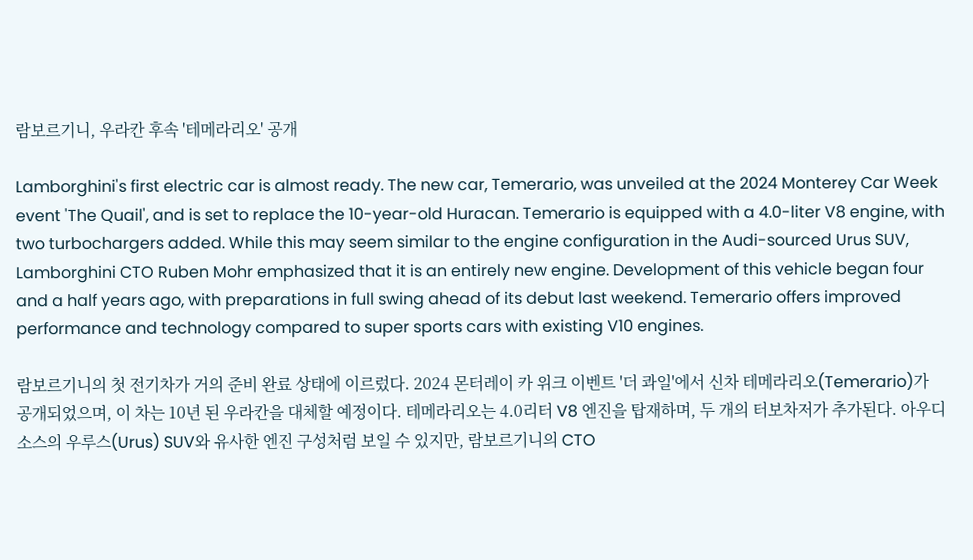람보르기니, 우라칸 후속 '테메라리오' 공개

Lamborghini's first electric car is almost ready. The new car, Temerario, was unveiled at the 2024 Monterey Car Week event 'The Quail', and is set to replace the 10-year-old Huracan. Temerario is equipped with a 4.0-liter V8 engine, with two turbochargers added. While this may seem similar to the engine configuration in the Audi-sourced Urus SUV, Lamborghini CTO Ruben Mohr emphasized that it is an entirely new engine. Development of this vehicle began four and a half years ago, with preparations in full swing ahead of its debut last weekend. Temerario offers improved performance and technology compared to super sports cars with existing V10 engines.

람보르기니의 첫 전기차가 거의 준비 완료 상태에 이르렀다. 2024 몬터레이 카 위크 이벤트 '더 콰일'에서 신차 테메라리오(Temerario)가 공개되었으며, 이 차는 10년 된 우라칸을 대체할 예정이다. 테메라리오는 4.0리터 V8 엔진을 탑재하며, 두 개의 터보차저가 추가된다. 아우디 소스의 우루스(Urus) SUV와 유사한 엔진 구성처럼 보일 수 있지만, 람보르기니의 CTO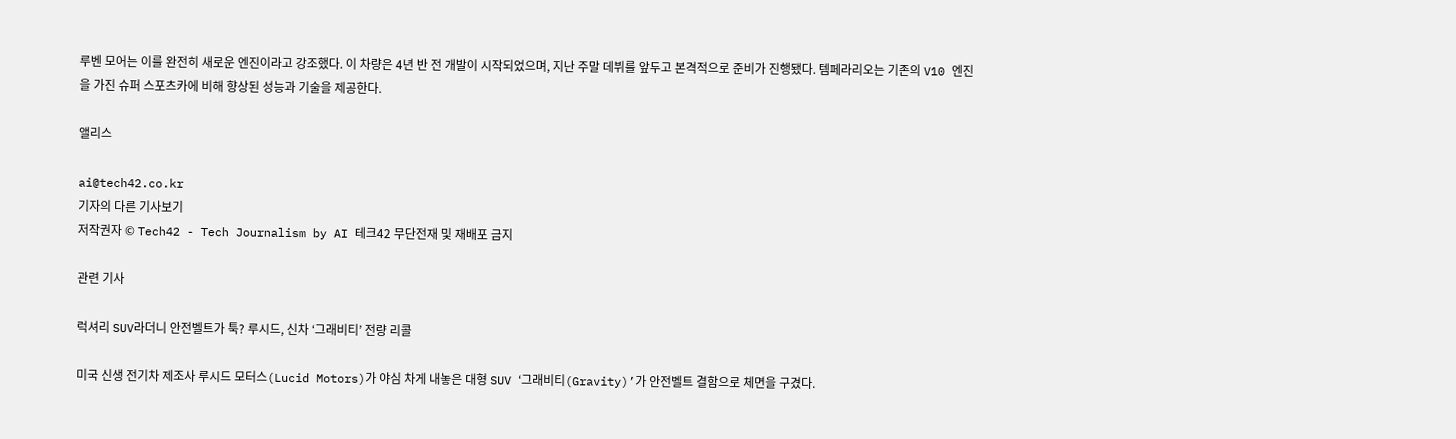루벤 모어는 이를 완전히 새로운 엔진이라고 강조했다. 이 차량은 4년 반 전 개발이 시작되었으며, 지난 주말 데뷔를 앞두고 본격적으로 준비가 진행됐다. 템페라리오는 기존의 V10 엔진을 가진 슈퍼 스포츠카에 비해 향상된 성능과 기술을 제공한다.

앨리스

ai@tech42.co.kr
기자의 다른 기사보기
저작권자 © Tech42 - Tech Journalism by AI 테크42 무단전재 및 재배포 금지

관련 기사

럭셔리 SUV라더니 안전벨트가 툭? 루시드, 신차 ‘그래비티’ 전량 리콜

미국 신생 전기차 제조사 루시드 모터스(Lucid Motors)가 야심 차게 내놓은 대형 SUV ‘그래비티(Gravity)’가 안전벨트 결함으로 체면을 구겼다.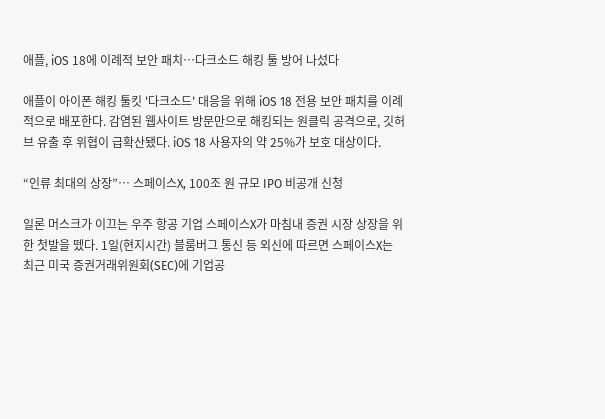애플, iOS 18에 이례적 보안 패치…다크소드 해킹 툴 방어 나섰다

애플이 아이폰 해킹 툴킷 '다크소드' 대응을 위해 iOS 18 전용 보안 패치를 이례적으로 배포한다. 감염된 웹사이트 방문만으로 해킹되는 원클릭 공격으로, 깃허브 유출 후 위협이 급확산됐다. iOS 18 사용자의 약 25%가 보호 대상이다.

“인류 최대의 상장”… 스페이스X, 100조 원 규모 IPO 비공개 신청

일론 머스크가 이끄는 우주 항공 기업 스페이스X가 마침내 증권 시장 상장을 위한 첫발을 뗐다. 1일(현지시간) 블룸버그 통신 등 외신에 따르면 스페이스X는 최근 미국 증권거래위원회(SEC)에 기업공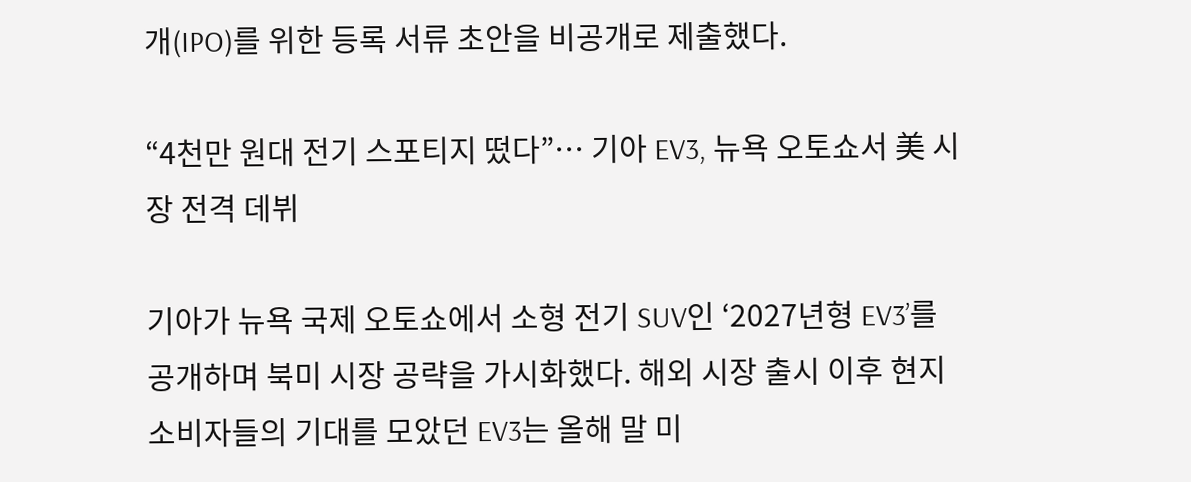개(IPO)를 위한 등록 서류 초안을 비공개로 제출했다.

“4천만 원대 전기 스포티지 떴다”… 기아 EV3, 뉴욕 오토쇼서 美 시장 전격 데뷔

기아가 뉴욕 국제 오토쇼에서 소형 전기 SUV인 ‘2027년형 EV3’를 공개하며 북미 시장 공략을 가시화했다. 해외 시장 출시 이후 현지 소비자들의 기대를 모았던 EV3는 올해 말 미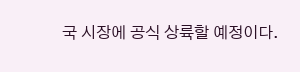국 시장에 공식 상륙할 예정이다.